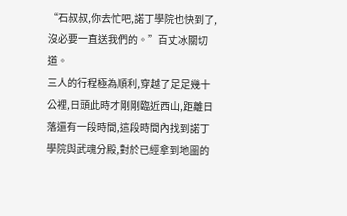“石叔叔,你去忙吧,諾丁學院也快到了,沒必要一直送我們的。”百丈冰關切道。
三人的行程極為順利,穿越了足足幾十公裡,日頭此時才剛剛臨近西山,距離日落還有一段時間,這段時間內找到諾丁學院與武魂分殿,對於已經拿到地圖的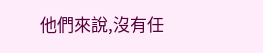他們來說,沒有任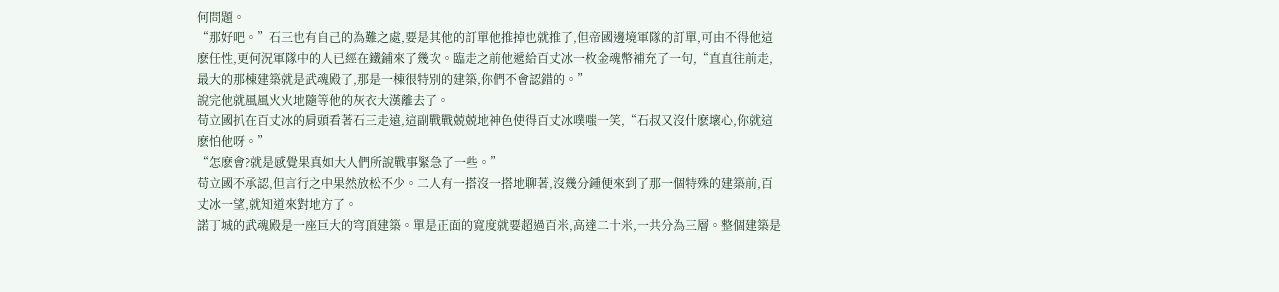何問題。
“那好吧。”石三也有自己的為難之處,要是其他的訂單他推掉也就推了,但帝國邊境軍隊的訂單,可由不得他這麽任性,更何況軍隊中的人已經在鐵鋪來了幾次。臨走之前他遞給百丈冰一枚金魂幣補充了一句,“直直往前走,最大的那棟建築就是武魂殿了,那是一棟很特別的建築,你們不會認錯的。”
說完他就風風火火地隨等他的灰衣大漢離去了。
苟立國扒在百丈冰的肩頭看著石三走遠,這副戰戰兢兢地神色使得百丈冰噗嗤一笑,“石叔又沒什麽壞心,你就這麽怕他呀。”
“怎麽會?就是感覺果真如大人們所說戰事緊急了一些。”
苟立國不承認,但言行之中果然放松不少。二人有一搭沒一搭地聊著,沒幾分鍾便來到了那一個特殊的建築前,百丈冰一望,就知道來對地方了。
諾丁城的武魂殿是一座巨大的穹頂建築。單是正面的寬度就要超過百米,高達二十米,一共分為三層。整個建築是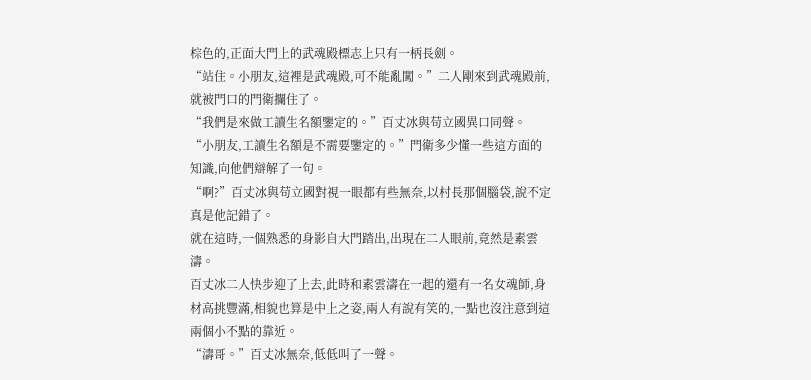棕色的,正面大門上的武魂殿標志上只有一柄長劍。
“站住。小朋友,這裡是武魂殿,可不能亂闖。”二人剛來到武魂殿前,就被門口的門衛攔住了。
“我們是來做工讀生名額鑒定的。”百丈冰與苟立國異口同聲。
“小朋友,工讀生名額是不需要鑒定的。”門衛多少懂一些這方面的知識,向他們辯解了一句。
“啊?”百丈冰與苟立國對視一眼都有些無奈,以村長那個腦袋,說不定真是他記錯了。
就在這時,一個熟悉的身影自大門踏出,出現在二人眼前,竟然是素雲濤。
百丈冰二人快步迎了上去,此時和素雲濤在一起的還有一名女魂師,身材高挑豐滿,相貌也算是中上之姿,兩人有說有笑的,一點也沒注意到這兩個小不點的靠近。
“濤哥。”百丈冰無奈,低低叫了一聲。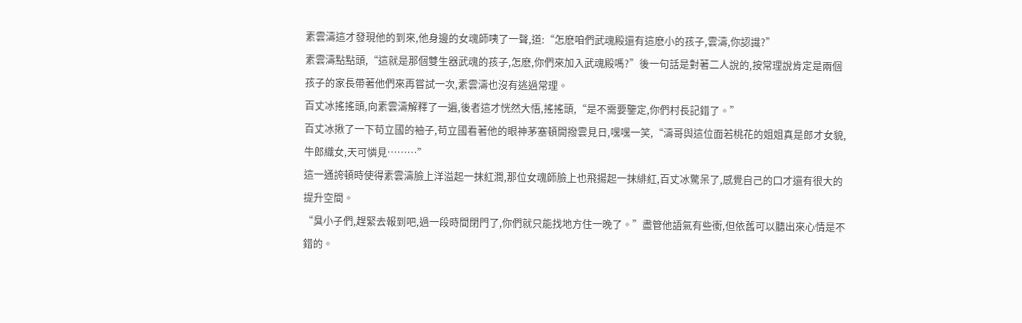素雲濤這才發現他的到來,他身邊的女魂師咦了一聲,道:“怎麽咱們武魂殿還有這麽小的孩子,雲濤,你認識?”
素雲濤點點頭,“這就是那個雙生器武魂的孩子,怎麽,你們來加入武魂殿嗎?”後一句話是對著二人說的,按常理說肯定是兩個孩子的家長帶著他們來再嘗試一次,素雲濤也沒有逃過常理。
百丈冰搖搖頭,向素雲濤解釋了一遍,後者這才恍然大悟,搖搖頭,“是不需要鑒定,你們村長記錯了。”
百丈冰揪了一下苟立國的袖子,苟立國看著他的眼神茅塞頓開撥雲見日,嘿嘿一笑,“濤哥與這位面若桃花的姐姐真是郎才女貌,牛郎織女,天可憐見………”
這一通誇頓時使得素雲濤臉上洋溢起一抹紅潤,那位女魂師臉上也飛揚起一抹緋紅,百丈冰驚呆了,感覺自己的口才還有很大的提升空間。
“臭小子們,趕緊去報到吧,過一段時間閉門了,你們就只能找地方住一晚了。”盡管他語氣有些衝,但依舊可以聽出來心情是不錯的。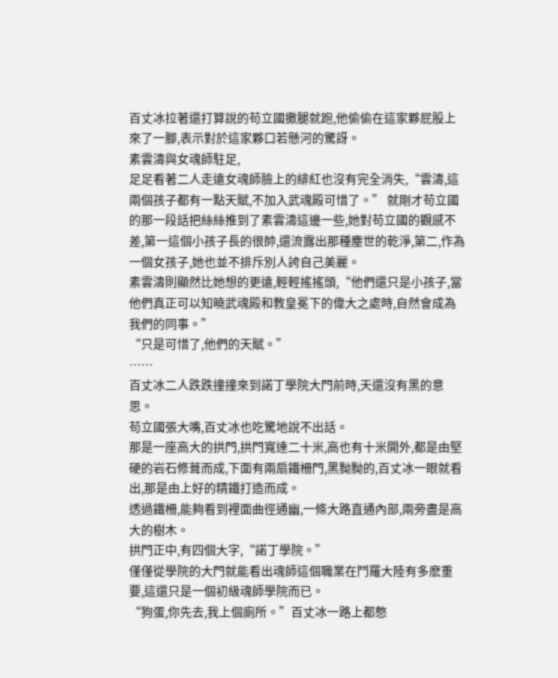百丈冰拉著還打算說的苟立國撒腿就跑,他偷偷在這家夥屁股上來了一腳,表示對於這家夥口若懸河的驚訝。
素雲濤與女魂師駐足,
足足看著二人走遠女魂師臉上的緋紅也沒有完全消失,“雲濤,這兩個孩子都有一點天賦,不加入武魂殿可惜了。” 就剛才苟立國的那一段話把絲絲推到了素雲濤這邊一些,她對苟立國的觀感不差,第一這個小孩子長的很帥,還流露出那種塵世的乾淨,第二,作為一個女孩子,她也並不排斥別人誇自己美麗。
素雲濤則顯然比她想的更遠,輕輕搖搖頭,“他們還只是小孩子,當他們真正可以知曉武魂殿和教皇冕下的偉大之處時,自然會成為我們的同事。”
“只是可惜了,他們的天賦。”
……
百丈冰二人跌跌撞撞來到諾丁學院大門前時,天還沒有黑的意思。
苟立國張大嘴,百丈冰也吃驚地說不出話。
那是一座高大的拱門,拱門寬達二十米,高也有十米開外,都是由堅硬的岩石修葺而成,下面有兩扇鐵柵門,黑黝黝的,百丈冰一眼就看出,那是由上好的精鐵打造而成。
透過鐵柵,能夠看到裡面曲徑通幽,一條大路直通內部,兩旁盡是高大的樹木。
拱門正中,有四個大字,“諾丁學院。”
僅僅從學院的大門就能看出魂師這個職業在鬥羅大陸有多麽重要,這還只是一個初級魂師學院而已。
“狗蛋,你先去,我上個廁所。”百丈冰一路上都憋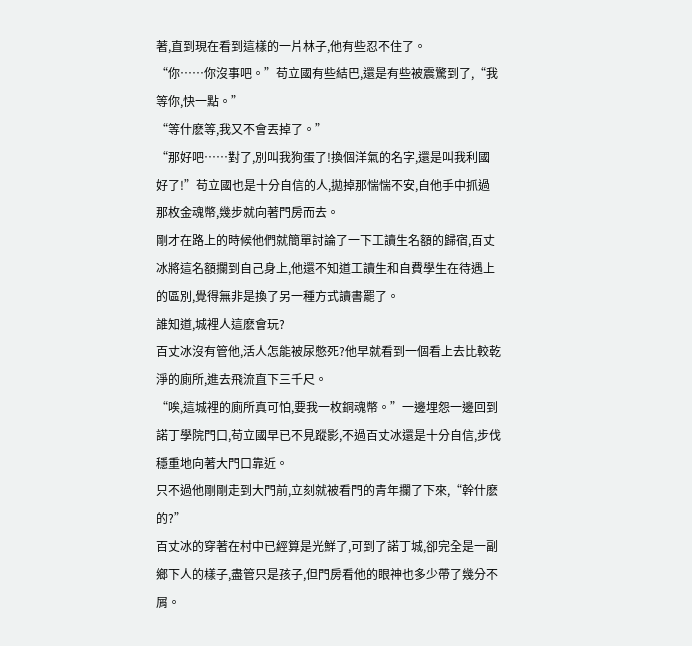著,直到現在看到這樣的一片林子,他有些忍不住了。
“你……你沒事吧。”苟立國有些結巴,還是有些被震驚到了,“我等你,快一點。”
“等什麽等,我又不會丟掉了。”
“那好吧……對了,別叫我狗蛋了!換個洋氣的名字,還是叫我利國好了!”苟立國也是十分自信的人,拋掉那惴惴不安,自他手中抓過那枚金魂幣,幾步就向著門房而去。
剛才在路上的時候他們就簡單討論了一下工讀生名額的歸宿,百丈冰將這名額攔到自己身上,他還不知道工讀生和自費學生在待遇上的區別,覺得無非是換了另一種方式讀書罷了。
誰知道,城裡人這麽會玩?
百丈冰沒有管他,活人怎能被尿憋死?他早就看到一個看上去比較乾淨的廁所,進去飛流直下三千尺。
“唉,這城裡的廁所真可怕,要我一枚銅魂幣。”一邊埋怨一邊回到諾丁學院門口,苟立國早已不見蹤影,不過百丈冰還是十分自信,步伐穩重地向著大門口靠近。
只不過他剛剛走到大門前,立刻就被看門的青年攔了下來,“幹什麽的?”
百丈冰的穿著在村中已經算是光鮮了,可到了諾丁城,卻完全是一副鄉下人的樣子,盡管只是孩子,但門房看他的眼神也多少帶了幾分不屑。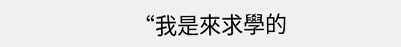“我是來求學的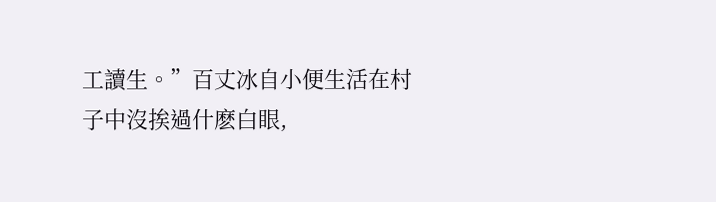工讀生。”百丈冰自小便生活在村子中沒挨過什麽白眼,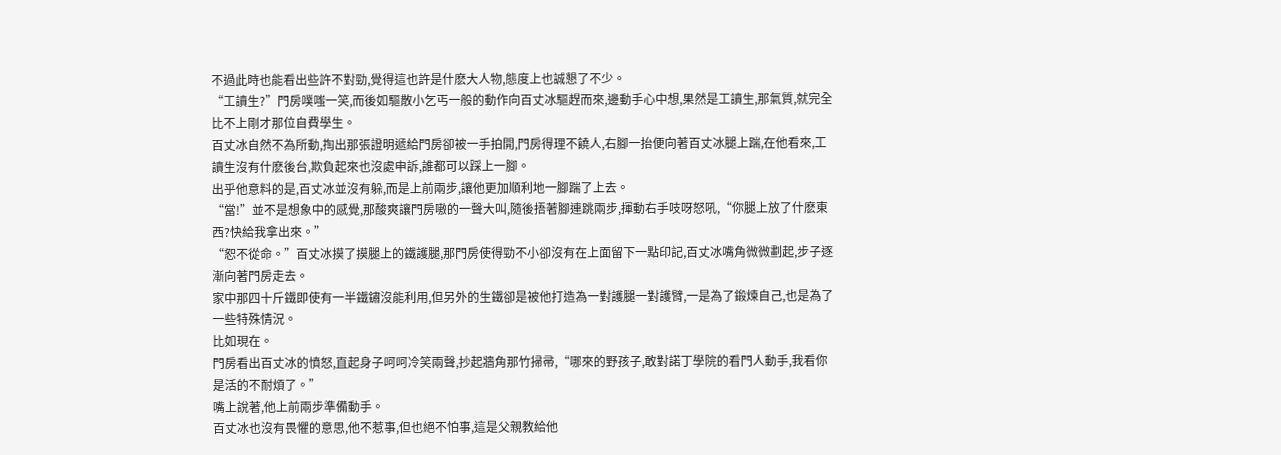不過此時也能看出些許不對勁,覺得這也許是什麽大人物,態度上也誠懇了不少。
“工讀生?”門房噗嗤一笑,而後如驅散小乞丐一般的動作向百丈冰驅趕而來,邊動手心中想,果然是工讀生,那氣質,就完全比不上剛才那位自費學生。
百丈冰自然不為所動,掏出那張證明遞給門房卻被一手拍開,門房得理不饒人,右腳一抬便向著百丈冰腿上踹,在他看來,工讀生沒有什麽後台,欺負起來也沒處申訴,誰都可以踩上一腳。
出乎他意料的是,百丈冰並沒有躲,而是上前兩步,讓他更加順利地一腳踹了上去。
“當!”並不是想象中的感覺,那酸爽讓門房嗷的一聲大叫,隨後捂著腳連跳兩步,揮動右手吱呀怒吼,“你腿上放了什麽東西?快給我拿出來。”
“恕不從命。”百丈冰摸了摸腿上的鐵護腿,那門房使得勁不小卻沒有在上面留下一點印記,百丈冰嘴角微微劃起,步子逐漸向著門房走去。
家中那四十斤鐵即使有一半鐵鏽沒能利用,但另外的生鐵卻是被他打造為一對護腿一對護臂,一是為了鍛煉自己,也是為了一些特殊情況。
比如現在。
門房看出百丈冰的憤怒,直起身子呵呵冷笑兩聲,抄起牆角那竹掃帚,“哪來的野孩子,敢對諾丁學院的看門人動手,我看你是活的不耐煩了。”
嘴上說著,他上前兩步準備動手。
百丈冰也沒有畏懼的意思,他不惹事,但也絕不怕事,這是父親教給他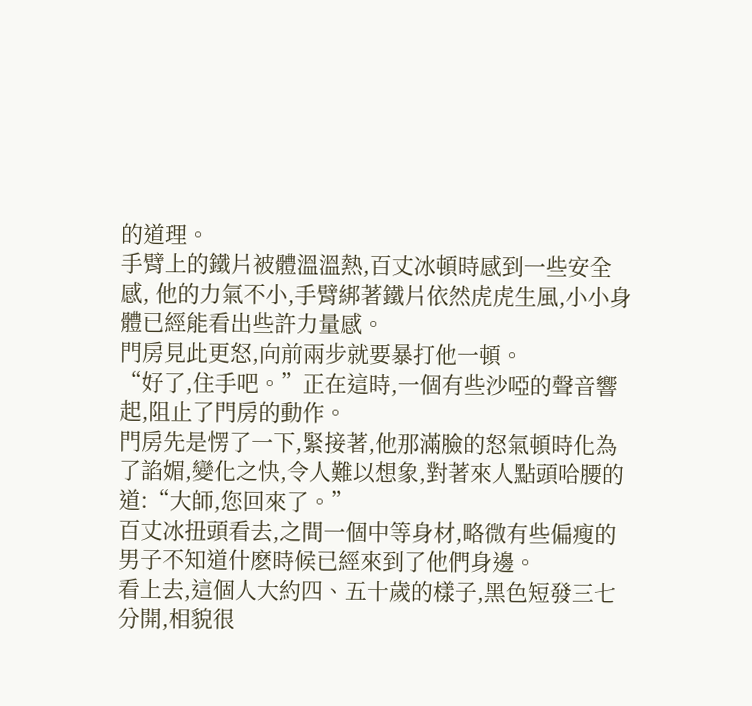的道理。
手臂上的鐵片被體溫溫熱,百丈冰頓時感到一些安全感, 他的力氣不小,手臂綁著鐵片依然虎虎生風,小小身體已經能看出些許力量感。
門房見此更怒,向前兩步就要暴打他一頓。
“好了,住手吧。”正在這時,一個有些沙啞的聲音響起,阻止了門房的動作。
門房先是愣了一下,緊接著,他那滿臉的怒氣頓時化為了諂媚,變化之快,令人難以想象,對著來人點頭哈腰的道:“大師,您回來了。”
百丈冰扭頭看去,之間一個中等身材,略微有些偏瘦的男子不知道什麽時候已經來到了他們身邊。
看上去,這個人大約四、五十歲的樣子,黑色短發三七分開,相貌很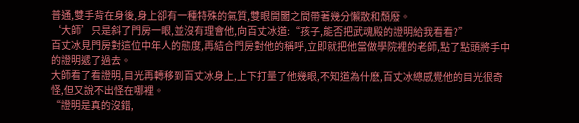普通,雙手背在身後,身上卻有一種特殊的氣質,雙眼開闔之間帶著幾分懶散和頹廢。
‘大師’只是斜了門房一眼,並沒有理會他,向百丈冰道:“孩子,能否把武魂殿的證明給我看看?”
百丈冰見門房對這位中年人的態度,再結合門房對他的稱呼,立即就把他當做學院裡的老師,點了點頭將手中的證明遞了過去。
大師看了看證明,目光再轉移到百丈冰身上,上下打量了他幾眼,不知道為什麽,百丈冰總感覺他的目光很奇怪,但又說不出怪在哪裡。
“證明是真的沒錯,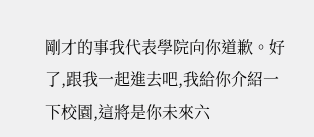剛才的事我代表學院向你道歉。好了,跟我一起進去吧,我給你介紹一下校園,這將是你未來六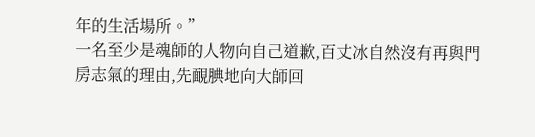年的生活場所。”
一名至少是魂師的人物向自己道歉,百丈冰自然沒有再與門房志氣的理由,先靦腆地向大師回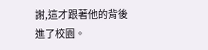謝,這才跟著他的背後進了校園。